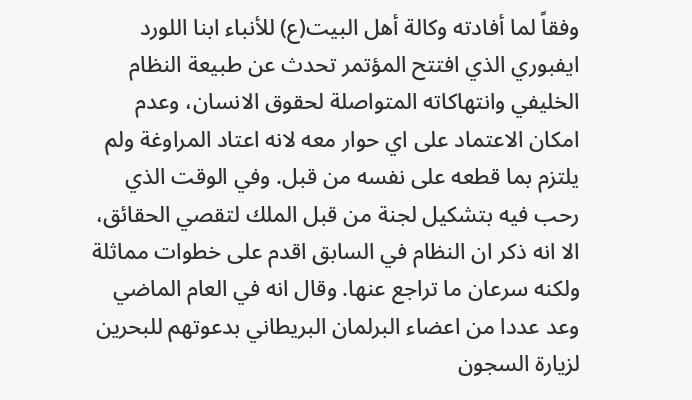وفقاً لما أفادته وكالة أهل البيت(ع) للأنباء ابنا اللورد ايفبوري الذي افتتح المؤتمر تحدث عن طبيعة النظام الخليفي وانتهاكاته المتواصلة لحقوق الانسان، وعدم امكان الاعتماد على اي حوار معه لانه اعتاد المراوغة ولم يلتزم بما قطعه على نفسه من قبل. وفي الوقت الذي رحب فيه بتشكيل لجنة من قبل الملك لتقصي الحقائق، الا انه ذكر ان النظام في السابق اقدم على خطوات مماثلة ولكنه سرعان ما تراجع عنها. وقال انه في العام الماضي وعد عددا من اعضاء البرلمان البريطاني بدعوتهم للبحرين لزيارة السجون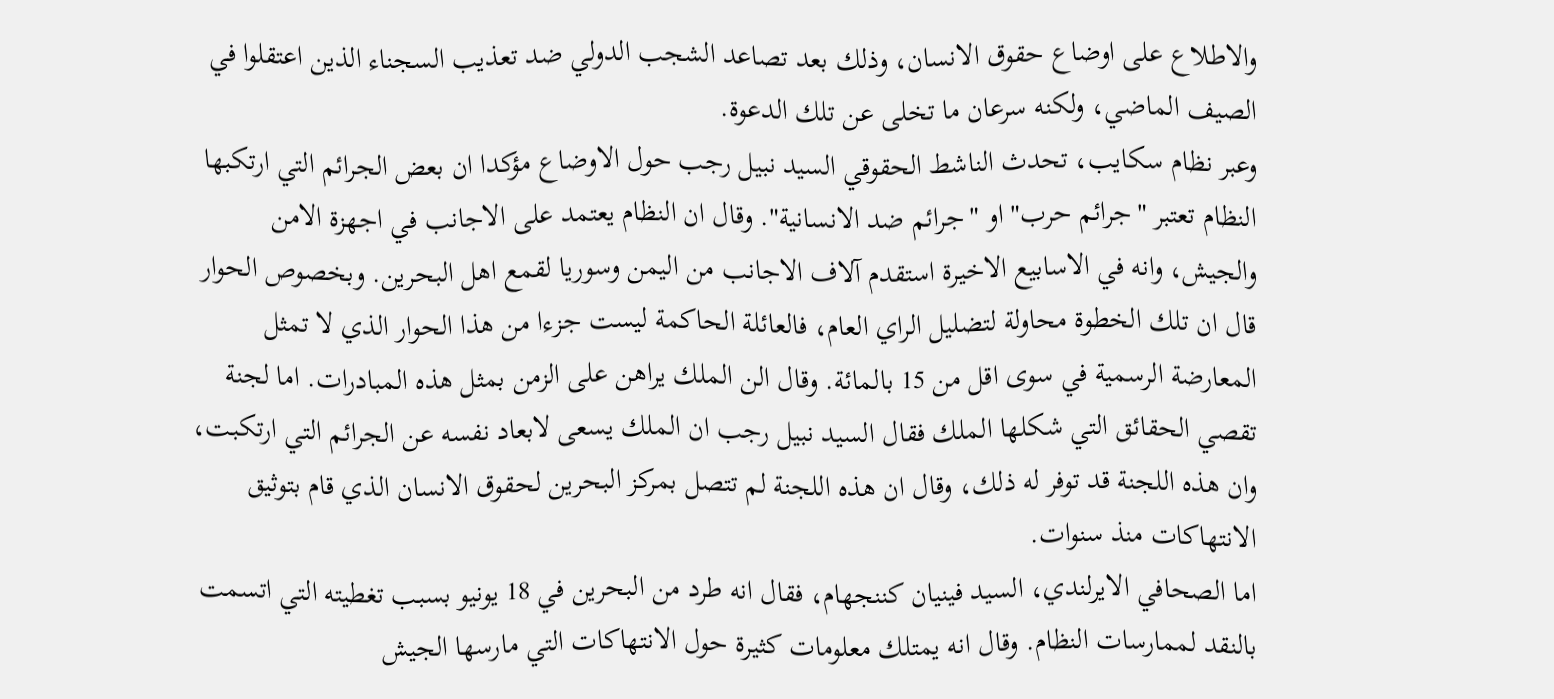والاطلاع على اوضاع حقوق الانسان، وذلك بعد تصاعد الشجب الدولي ضد تعذيب السجناء الذين اعتقلوا في الصيف الماضي، ولكنه سرعان ما تخلى عن تلك الدعوة.
وعبر نظام سكايب، تحدث الناشط الحقوقي السيد نبيل رجب حول الاوضاع مؤكدا ان بعض الجرائم التي ارتكبها النظام تعتبر "جرائم حرب" او "جرائم ضد الانسانية". وقال ان النظام يعتمد على الاجانب في اجهزة الامن والجيش، وانه في الاسابيع الاخيرة استقدم آلاف الاجانب من اليمن وسوريا لقمع اهل البحرين. وبخصوص الحوار قال ان تلك الخطوة محاولة لتضليل الراي العام، فالعائلة الحاكمة ليست جزءا من هذا الحوار الذي لا تمثل المعارضة الرسمية في سوى اقل من 15 بالمائة. وقال الن الملك يراهن على الزمن بمثل هذه المبادرات. اما لجنة تقصي الحقائق التي شكلها الملك فقال السيد نبيل رجب ان الملك يسعى لابعاد نفسه عن الجرائم التي ارتكبت، وان هذه اللجنة قد توفر له ذلك، وقال ان هذه اللجنة لم تتصل بمركز البحرين لحقوق الانسان الذي قام بتوثيق الانتهاكات منذ سنوات.
اما الصحافي الايرلندي، السيد فينيان كننجهام، فقال انه طرد من البحرين في 18 يونيو بسبب تغطيته التي اتسمت بالنقد لممارسات النظام. وقال انه يمتلك معلومات كثيرة حول الانتهاكات التي مارسها الجيش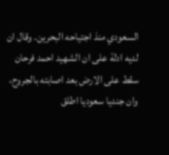السعودي منذ اجتياحه البحرين. وقال ان لديه ادلة على ان الشهيد احمد فرحان سقط على الارض بعد اصابته بالجروح، وان جنديا سعوديا اطلق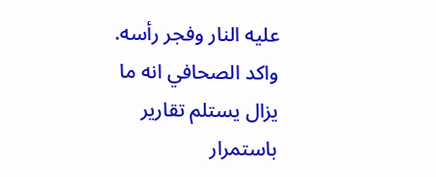عليه النار وفجر رأسه. واكد الصحافي انه ما يزال يستلم تقارير باستمرار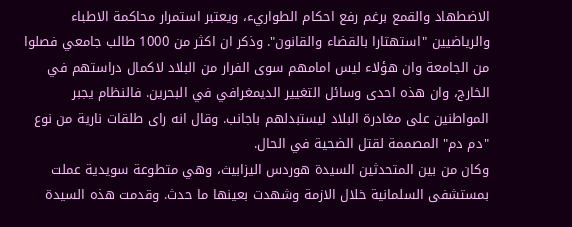الاضطهاد والقمع برغم رفع احكام الطواريء، ويعتبر استمرار محاكمة الاطباء والرياضيين "استهتارا بالقضاء والقانون". وذكر ان اكثر من 1000 طالب جامعي فصلوا من الجامعة وان هؤلاء ليس امامهم سوى الفرار من البلاد لاكمال دراستهم في الخارج، وان هذه احدى وسائل التغيير الديمغرافي في البحرين. فالنظام يجبر المواطنين على مغادرة البلاد ليستبدلهم باجانب. وقال انه راى طلقات نارية من نوع "دم دم" المصممة لقتل الضحية في الحال.
وكان من بين المتحدثين السيدة هوردس اليزابيث، وهي متطوعة سويدية عملت بمستشفى السلمانية خلال الازمة وشهدت بعينها ما حدث. وقدمت هذه السيدة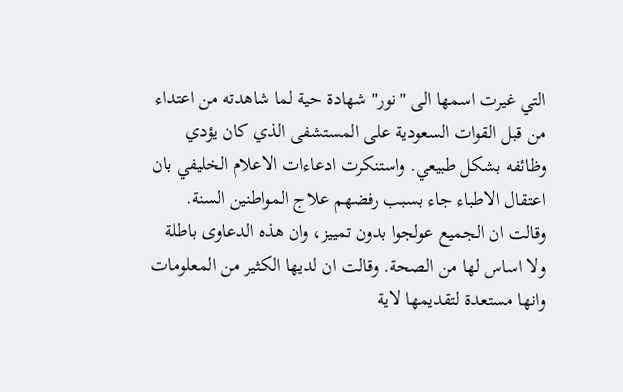التي غيرت اسمها الى "نور" شهادة حية لما شاهدته من اعتداء من قبل القوات السعودية على المستشفى الذي كان يؤدي وظائفه بشكل طبيعي. واستنكرت ادعاءات الاعلام الخليفي بان اعتقال الاطباء جاء بسبب رفضهم علاج المواطنين السنة. وقالت ان الجميع عولجوا بدون تمييز، وان هذه الدعاوى باطلة ولا اساس لها من الصحة. وقالت ان لديها الكثير من المعلومات وانها مستعدة لتقديمها لاية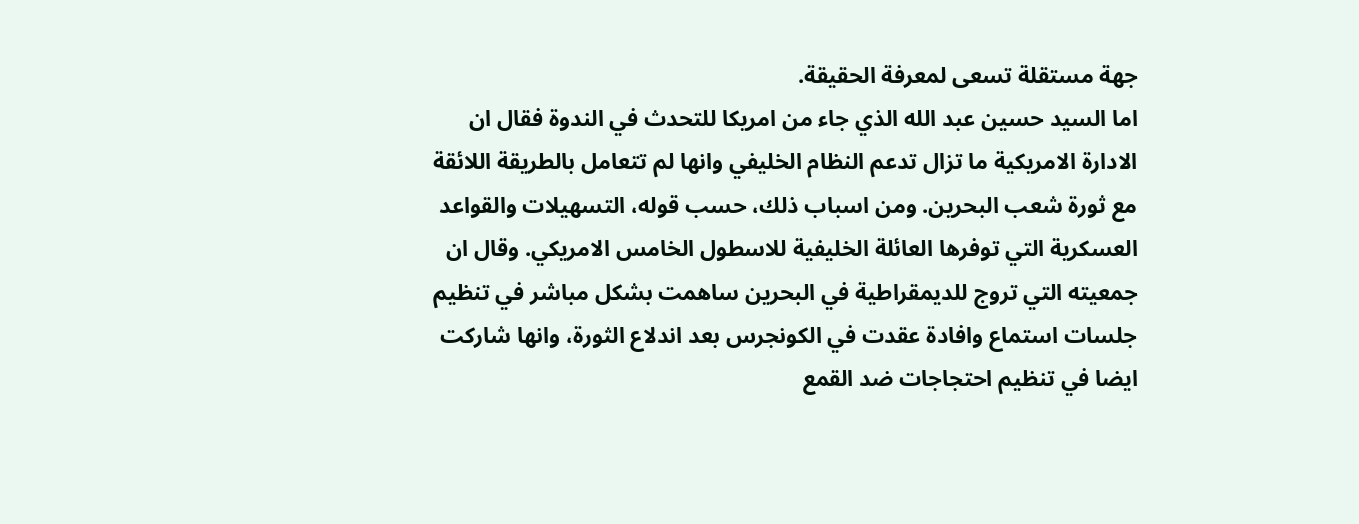جهة مستقلة تسعى لمعرفة الحقيقة.
اما السيد حسين عبد الله الذي جاء من امريكا للتحدث في الندوة فقال ان الادارة الامريكية ما تزال تدعم النظام الخليفي وانها لم تتعامل بالطريقة اللائقة مع ثورة شعب البحرين. ومن اسباب ذلك، حسب قوله، التسهيلات والقواعد العسكرية التي توفرها العائلة الخليفية للاسطول الخامس الامريكي. وقال ان جمعيته التي تروج للديمقراطية في البحرين ساهمت بشكل مباشر في تنظيم جلسات استماع وافادة عقدت في الكونجرس بعد اندلاع الثورة، وانها شاركت ايضا في تنظيم احتجاجات ضد القمع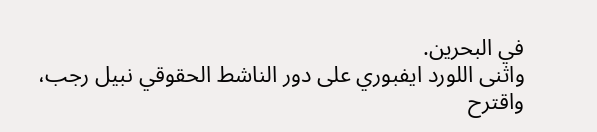في البحرين.
واثنى اللورد ايفبوري على دور الناشط الحقوقي نبيل رجب، واقترح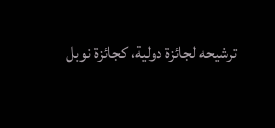ترشيحه لجائزة دولية، كجائزة نوبل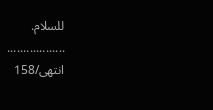للسلام.
..................
انتهی/158